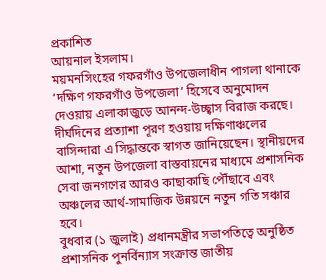প্রকাশিত
আয়নাল ইসলাম।
ময়মনসিংহের গফরগাঁও উপজেলাধীন পাগলা থানাকে ‘দক্ষিণ গফরগাঁও উপজেলা’ হিসেবে অনুমোদন দেওয়ায় এলাকাজুড়ে আনন্দ-উচ্ছ্বাস বিরাজ করছে।
দীর্ঘদিনের প্রত্যাশা পূরণ হওয়ায় দক্ষিণাঞ্চলের বাসিন্দারা এ সিদ্ধান্তকে স্বাগত জানিয়েছেন। স্থানীয়দের আশা, নতুন উপজেলা বাস্তবায়নের মাধ্যমে প্রশাসনিক সেবা জনগণের আরও কাছাকাছি পৌঁছাবে এবং অঞ্চলের আর্থ-সামাজিক উন্নয়নে নতুন গতি সঞ্চার হবে।
বুধবার (১ জুলাই) প্রধানমন্ত্রীর সভাপতিত্বে অনুষ্ঠিত প্রশাসনিক পুনর্বিন্যাস সংক্রান্ত জাতীয়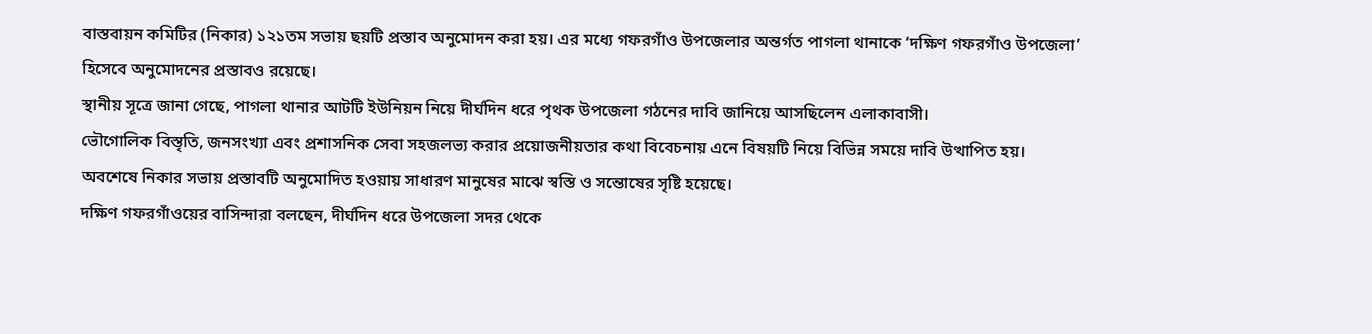বাস্তবায়ন কমিটির (নিকার) ১২১তম সভায় ছয়টি প্রস্তাব অনুমোদন করা হয়। এর মধ্যে গফরগাঁও উপজেলার অন্তর্গত পাগলা থানাকে ‘দক্ষিণ গফরগাঁও উপজেলা’ হিসেবে অনুমোদনের প্রস্তাবও রয়েছে।
স্থানীয় সূত্রে জানা গেছে, পাগলা থানার আটটি ইউনিয়ন নিয়ে দীর্ঘদিন ধরে পৃথক উপজেলা গঠনের দাবি জানিয়ে আসছিলেন এলাকাবাসী।
ভৌগোলিক বিস্তৃতি, জনসংখ্যা এবং প্রশাসনিক সেবা সহজলভ্য করার প্রয়োজনীয়তার কথা বিবেচনায় এনে বিষয়টি নিয়ে বিভিন্ন সময়ে দাবি উত্থাপিত হয়। অবশেষে নিকার সভায় প্রস্তাবটি অনুমোদিত হওয়ায় সাধারণ মানুষের মাঝে স্বস্তি ও সন্তোষের সৃষ্টি হয়েছে।
দক্ষিণ গফরগাঁওয়ের বাসিন্দারা বলছেন, দীর্ঘদিন ধরে উপজেলা সদর থেকে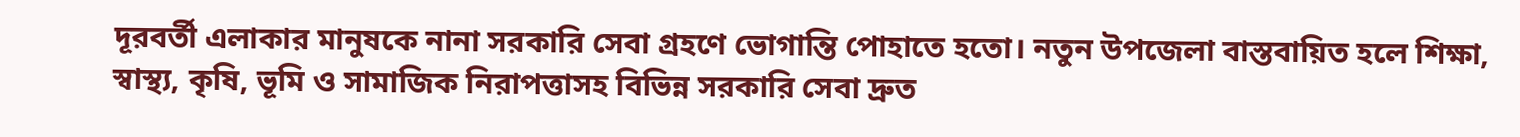দূরবর্তী এলাকার মানুষকে নানা সরকারি সেবা গ্রহণে ভোগান্তি পোহাতে হতো। নতুন উপজেলা বাস্তবায়িত হলে শিক্ষা, স্বাস্থ্য, কৃষি, ভূমি ও সামাজিক নিরাপত্তাসহ বিভিন্ন সরকারি সেবা দ্রুত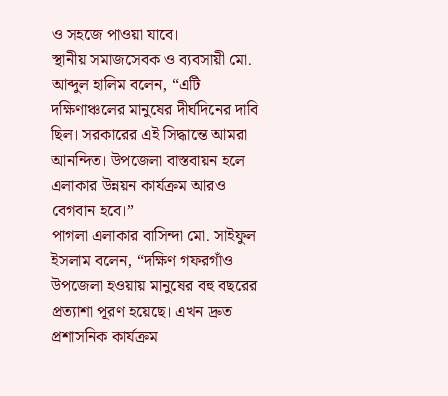ও সহজে পাওয়া যাবে।
স্থানীয় সমাজসেবক ও ব্যবসায়ী মো. আব্দুল হালিম বলেন, “এটি দক্ষিণাঞ্চলের মানুষের দীর্ঘদিনের দাবি ছিল। সরকারের এই সিদ্ধান্তে আমরা আনন্দিত। উপজেলা বাস্তবায়ন হলে এলাকার উন্নয়ন কার্যক্রম আরও বেগবান হবে।”
পাগলা এলাকার বাসিন্দা মো. সাইফুল ইসলাম বলেন, “দক্ষিণ গফরগাঁও উপজেলা হওয়ায় মানুষের বহু বছরের প্রত্যাশা পূরণ হয়েছে। এখন দ্রুত প্রশাসনিক কার্যক্রম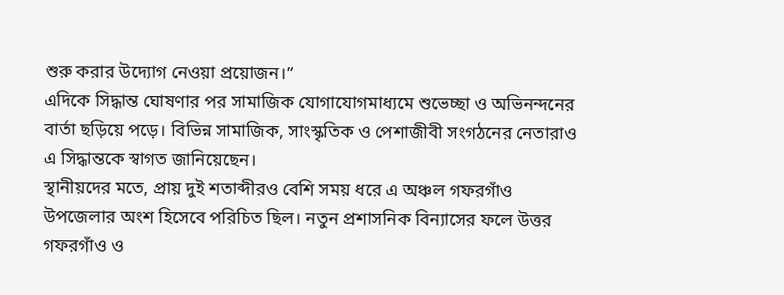শুরু করার উদ্যোগ নেওয়া প্রয়োজন।”
এদিকে সিদ্ধান্ত ঘোষণার পর সামাজিক যোগাযোগমাধ্যমে শুভেচ্ছা ও অভিনন্দনের বার্তা ছড়িয়ে পড়ে। বিভিন্ন সামাজিক, সাংস্কৃতিক ও পেশাজীবী সংগঠনের নেতারাও এ সিদ্ধান্তকে স্বাগত জানিয়েছেন।
স্থানীয়দের মতে, প্রায় দুই শতাব্দীরও বেশি সময় ধরে এ অঞ্চল গফরগাঁও উপজেলার অংশ হিসেবে পরিচিত ছিল। নতুন প্রশাসনিক বিন্যাসের ফলে উত্তর গফরগাঁও ও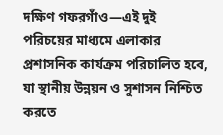দক্ষিণ গফরগাঁও—এই দুই পরিচয়ের মাধ্যমে এলাকার প্রশাসনিক কার্যক্রম পরিচালিত হবে, যা স্থানীয় উন্নয়ন ও সুশাসন নিশ্চিত করতে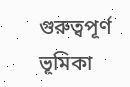গুরুত্বপূর্ণ ভূমিকা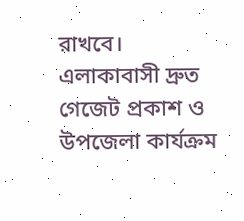রাখবে।
এলাকাবাসী দ্রুত গেজেট প্রকাশ ও উপজেলা কার্যক্রম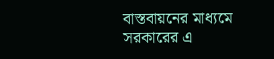বাস্তবায়নের মাধ্যমে সরকারের এ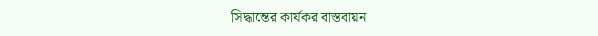সিদ্ধান্তের কার্যকর বাস্তবায়ন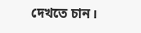দেখতে চান।